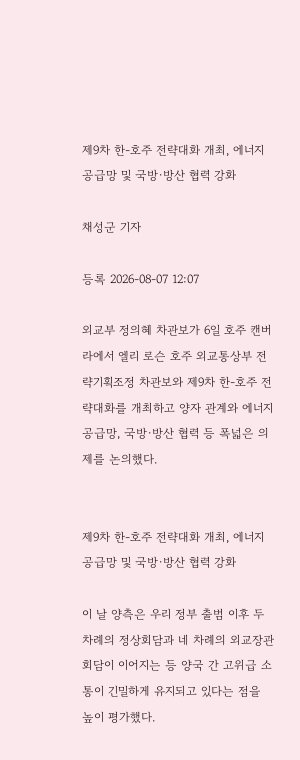제9차 한-호주 전략대화 개최, 에너지 공급망 및 국방·방산 협력 강화

채성군 기자

등록 2026-08-07 12:07

외교부 정의혜 차관보가 6일 호주 캔버라에서 엘리 로슨 호주 외교통상부 전략기획조정 차관보와 제9차 한-호주 전략대화를 개최하고 양자 관계와 에너지 공급망, 국방·방산 협력 등 폭넓은 의제를 논의했다.


제9차 한-호주 전략대화 개최, 에너지 공급망 및 국방·방산 협력 강화

이 날 양측은 우리 정부 출범 이후 두 차례의 정상회담과 네 차례의 외교장관 회담이 이어지는 등 양국 간 고위급 소통이 긴밀하게 유지되고 있다는 점을 높이 평가했다.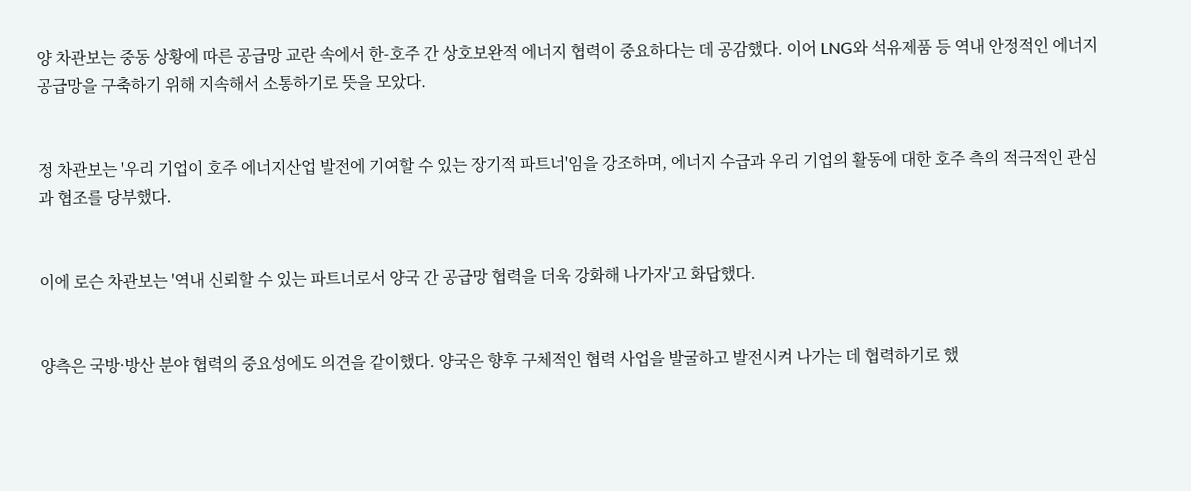양 차관보는 중동 상황에 따른 공급망 교란 속에서 한-호주 간 상호보완적 에너지 협력이 중요하다는 데 공감했다. 이어 LNG와 석유제품 등 역내 안정적인 에너지 공급망을 구축하기 위해 지속해서 소통하기로 뜻을 모았다.


정 차관보는 '우리 기업이 호주 에너지산업 발전에 기여할 수 있는 장기적 파트너'임을 강조하며, 에너지 수급과 우리 기업의 활동에 대한 호주 측의 적극적인 관심과 협조를 당부했다.


이에 로슨 차관보는 '역내 신뢰할 수 있는 파트너로서 양국 간 공급망 협력을 더욱 강화해 나가자'고 화답했다.


양측은 국방·방산 분야 협력의 중요성에도 의견을 같이했다. 양국은 향후 구체적인 협력 사업을 발굴하고 발전시켜 나가는 데 협력하기로 했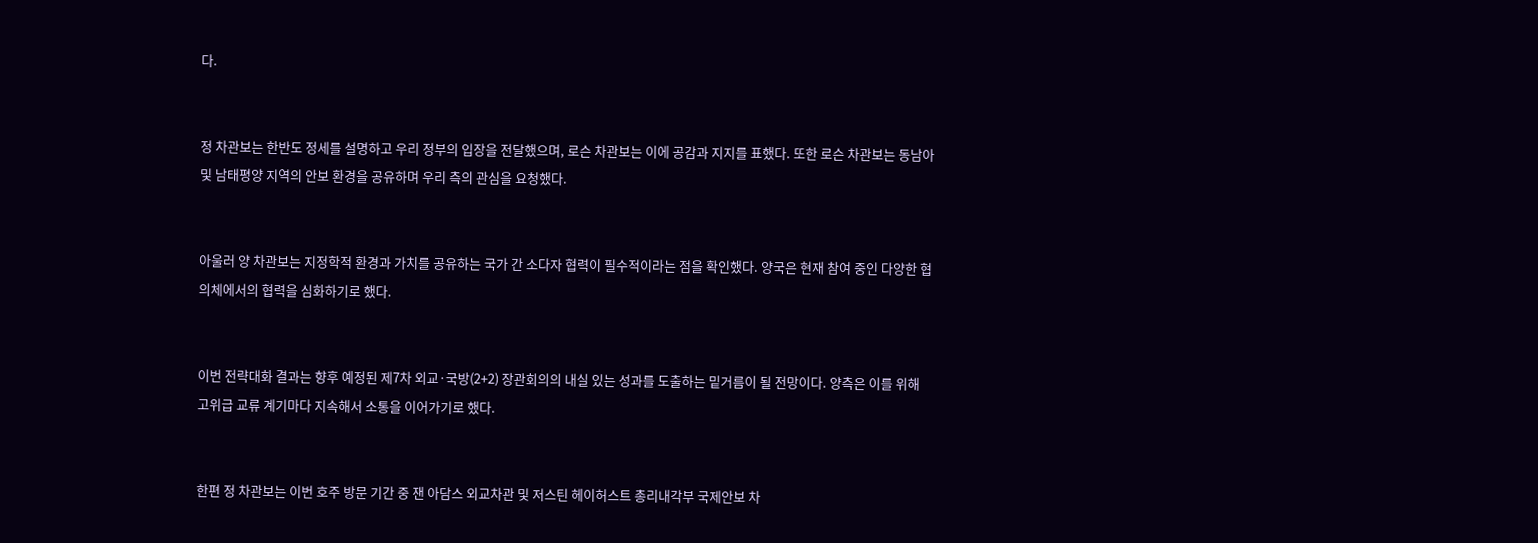다.


정 차관보는 한반도 정세를 설명하고 우리 정부의 입장을 전달했으며, 로슨 차관보는 이에 공감과 지지를 표했다. 또한 로슨 차관보는 동남아 및 남태평양 지역의 안보 환경을 공유하며 우리 측의 관심을 요청했다.


아울러 양 차관보는 지정학적 환경과 가치를 공유하는 국가 간 소다자 협력이 필수적이라는 점을 확인했다. 양국은 현재 참여 중인 다양한 협의체에서의 협력을 심화하기로 했다.


이번 전략대화 결과는 향후 예정된 제7차 외교·국방(2+2) 장관회의의 내실 있는 성과를 도출하는 밑거름이 될 전망이다. 양측은 이를 위해 고위급 교류 계기마다 지속해서 소통을 이어가기로 했다.


한편 정 차관보는 이번 호주 방문 기간 중 잰 아담스 외교차관 및 저스틴 헤이허스트 총리내각부 국제안보 차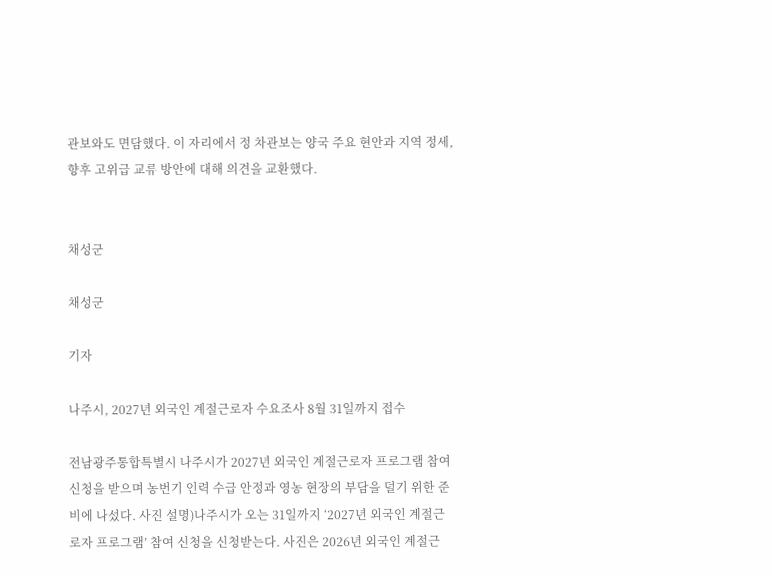관보와도 면담했다. 이 자리에서 정 차관보는 양국 주요 현안과 지역 정세, 향후 고위급 교류 방안에 대해 의견을 교환했다.


채성군

채성군

기자

나주시, 2027년 외국인 계절근로자 수요조사 8월 31일까지 접수

전남광주통합특별시 나주시가 2027년 외국인 계절근로자 프로그램 참여 신청을 받으며 농번기 인력 수급 안정과 영농 현장의 부담을 덜기 위한 준비에 나섰다. 사진 설명)나주시가 오는 31일까지 ‘2027년 외국인 계절근로자 프로그램’ 참여 신청을 신청받는다. 사진은 2026년 외국인 계절근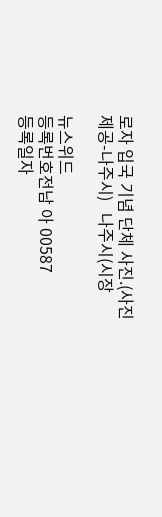로자 입국 기념 단체 사진.(사진 제공-나주시)   나주시(시장

뉴스위드
등록번호전남 아 00587
등록일자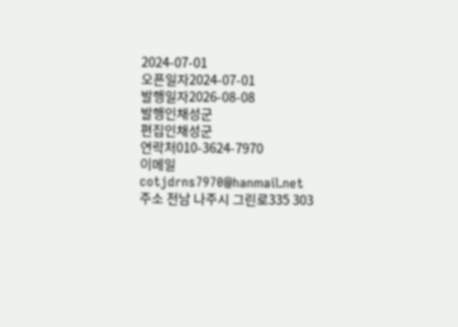2024-07-01
오픈일자2024-07-01
발행일자2026-08-08
발행인채성군
편집인채성군
연락처010-3624-7970
이메일cotjdrns7970@hanmail.net
주소 전남 나주시 그린로335 303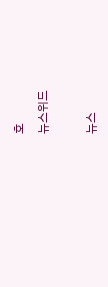호
뉴스위드

뉴스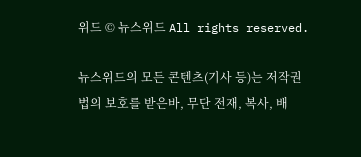위드 © 뉴스위드 All rights reserved.

뉴스위드의 모든 콘텐츠(기사 등)는 저작권법의 보호를 받은바, 무단 전재, 복사, 배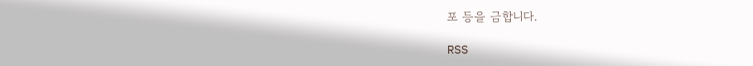포 등을 금합니다.

RSS